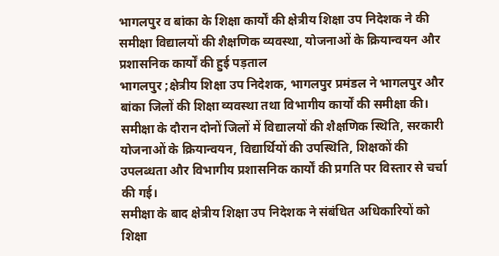भागलपुर व बांका के शिक्षा कार्यों की क्षेत्रीय शिक्षा उप निदेशक ने की समीक्षा विद्यालयों की शैक्षणिक व्यवस्था, योजनाओं के क्रियान्वयन और प्रशासनिक कार्यों की हुई पड़ताल
भागलपुर ;क्षेत्रीय शिक्षा उप निदेशक, भागलपुर प्रमंडल ने भागलपुर और बांका जिलों की शिक्षा व्यवस्था तथा विभागीय कार्यों की समीक्षा की। समीक्षा के दौरान दोनों जिलों में विद्यालयों की शैक्षणिक स्थिति, सरकारी योजनाओं के क्रियान्वयन, विद्यार्थियों की उपस्थिति, शिक्षकों की उपलब्धता और विभागीय प्रशासनिक कार्यों की प्रगति पर विस्तार से चर्चा की गई।
समीक्षा के बाद क्षेत्रीय शिक्षा उप निदेशक ने संबंधित अधिकारियों को शिक्षा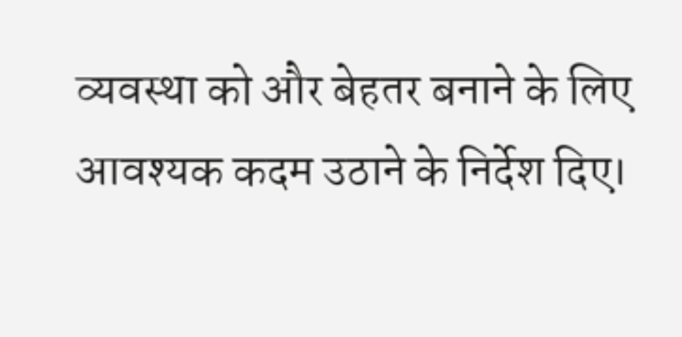व्यवस्था को और बेहतर बनाने के लिए आवश्यक कदम उठाने के निर्देश दिए।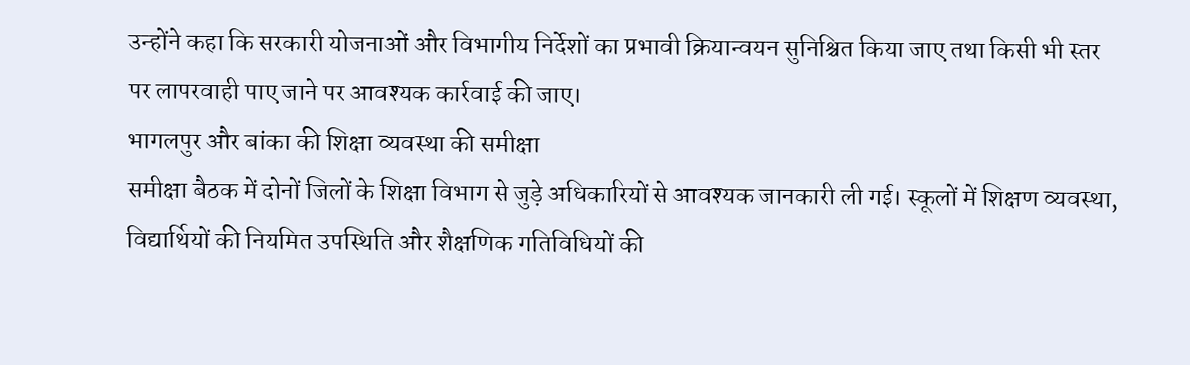उन्होंने कहा कि सरकारी योजनाओं और विभागीय निर्देशों का प्रभावी क्रियान्वयन सुनिश्चित किया जाए तथा किसी भी स्तर पर लापरवाही पाए जाने पर आवश्यक कार्रवाई की जाए।
भागलपुर और बांका की शिक्षा व्यवस्था की समीक्षा
समीक्षा बैठक में दोनों जिलों के शिक्षा विभाग से जुड़े अधिकारियों से आवश्यक जानकारी ली गई। स्कूलों में शिक्षण व्यवस्था, विद्यार्थियों की नियमित उपस्थिति और शैक्षणिक गतिविधियों की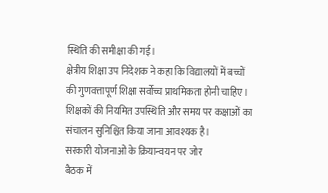स्थिति की समीक्षा की गई।
क्षेत्रीय शिक्षा उप निदेशक ने कहा कि विद्यालयों में बच्चों की गुणवत्तापूर्ण शिक्षा सर्वोच्च प्राथमिकता होनी चाहिए। शिक्षकों की नियमित उपस्थिति और समय पर कक्षाओं का संचालन सुनिश्चित किया जाना आवश्यक है।
सरकारी योजनाओं के क्रियान्वयन पर जोर
बैठक में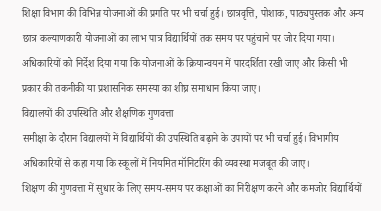शिक्षा विभाग की विभिन्न योजनाओं की प्रगति पर भी चर्चा हुई। छात्रवृत्ति, पोशाक, पाठ्यपुस्तक और अन्य छात्र कल्याणकारी योजनाओं का लाभ पात्र विद्यार्थियों तक समय पर पहुंचाने पर जोर दिया गया।
अधिकारियों को निर्देश दिया गया कि योजनाओं के क्रियान्वयन में पारदर्शिता रखी जाए और किसी भी प्रकार की तकनीकी या प्रशासनिक समस्या का शीघ्र समाधान किया जाए।
विद्यालयों की उपस्थिति और शैक्षणिक गुणवत्ता
समीक्षा के दौरान विद्यालयों में विद्यार्थियों की उपस्थिति बढ़ाने के उपायों पर भी चर्चा हुई। विभागीय अधिकारियों से कहा गया कि स्कूलों में नियमित मॉनिटरिंग की व्यवस्था मजबूत की जाए।
शिक्षण की गुणवत्ता में सुधार के लिए समय-समय पर कक्षाओं का निरीक्षण करने और कमजोर विद्यार्थियों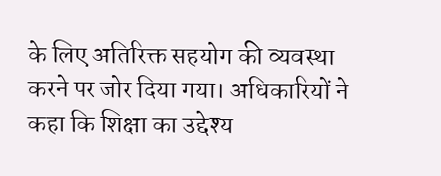के लिए अतिरिक्त सहयोग की व्यवस्था करने पर जोर दिया गया। अधिकारियों ने कहा कि शिक्षा का उद्देश्य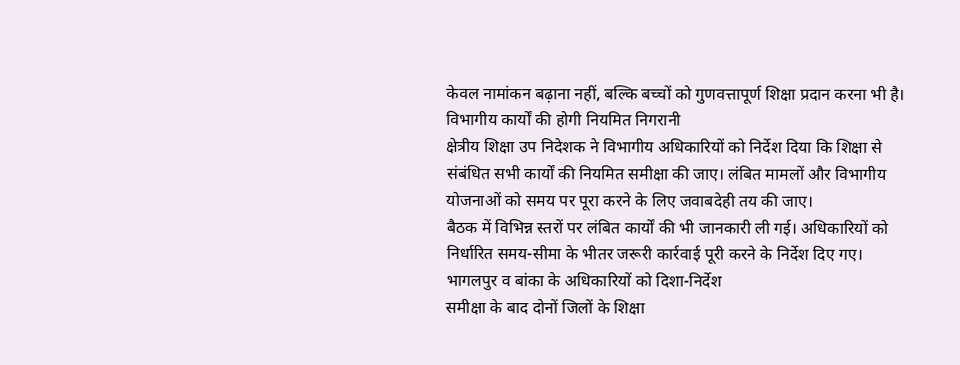केवल नामांकन बढ़ाना नहीं, बल्कि बच्चों को गुणवत्तापूर्ण शिक्षा प्रदान करना भी है।
विभागीय कार्यों की होगी नियमित निगरानी
क्षेत्रीय शिक्षा उप निदेशक ने विभागीय अधिकारियों को निर्देश दिया कि शिक्षा से संबंधित सभी कार्यों की नियमित समीक्षा की जाए। लंबित मामलों और विभागीय योजनाओं को समय पर पूरा करने के लिए जवाबदेही तय की जाए।
बैठक में विभिन्न स्तरों पर लंबित कार्यों की भी जानकारी ली गई। अधिकारियों को निर्धारित समय-सीमा के भीतर जरूरी कार्रवाई पूरी करने के निर्देश दिए गए।
भागलपुर व बांका के अधिकारियों को दिशा-निर्देश
समीक्षा के बाद दोनों जिलों के शिक्षा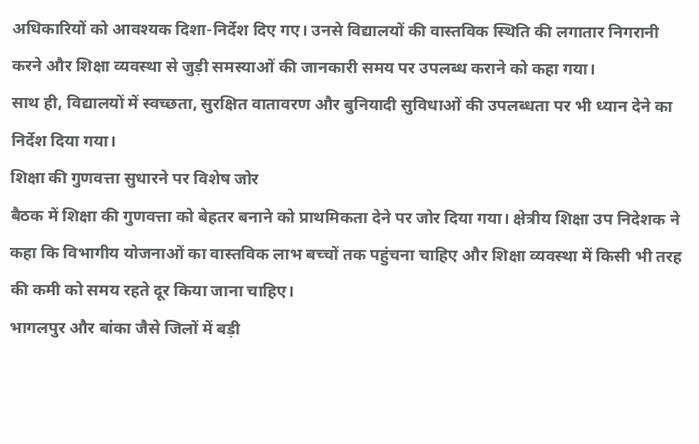अधिकारियों को आवश्यक दिशा-निर्देश दिए गए। उनसे विद्यालयों की वास्तविक स्थिति की लगातार निगरानी करने और शिक्षा व्यवस्था से जुड़ी समस्याओं की जानकारी समय पर उपलब्ध कराने को कहा गया।
साथ ही, विद्यालयों में स्वच्छता, सुरक्षित वातावरण और बुनियादी सुविधाओं की उपलब्धता पर भी ध्यान देने का निर्देश दिया गया।
शिक्षा की गुणवत्ता सुधारने पर विशेष जोर
बैठक में शिक्षा की गुणवत्ता को बेहतर बनाने को प्राथमिकता देने पर जोर दिया गया। क्षेत्रीय शिक्षा उप निदेशक ने कहा कि विभागीय योजनाओं का वास्तविक लाभ बच्चों तक पहुंचना चाहिए और शिक्षा व्यवस्था में किसी भी तरह की कमी को समय रहते दूर किया जाना चाहिए।
भागलपुर और बांका जैसे जिलों में बड़ी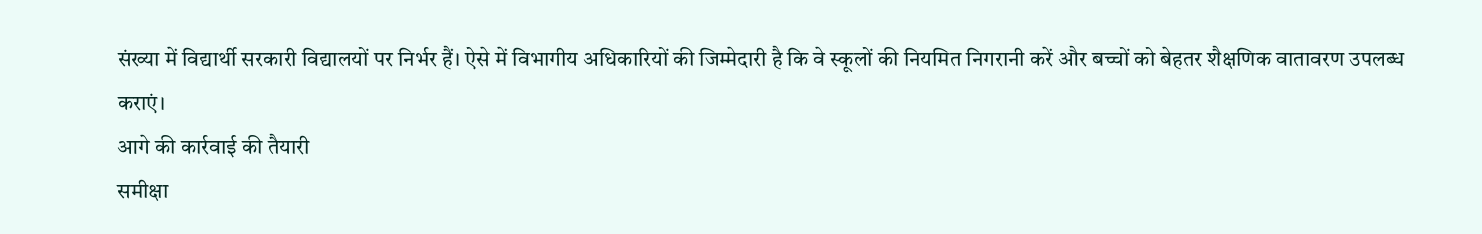संख्या में विद्यार्थी सरकारी विद्यालयों पर निर्भर हैं। ऐसे में विभागीय अधिकारियों की जिम्मेदारी है कि वे स्कूलों की नियमित निगरानी करें और बच्चों को बेहतर शैक्षणिक वातावरण उपलब्ध कराएं।
आगे की कार्रवाई की तैयारी
समीक्षा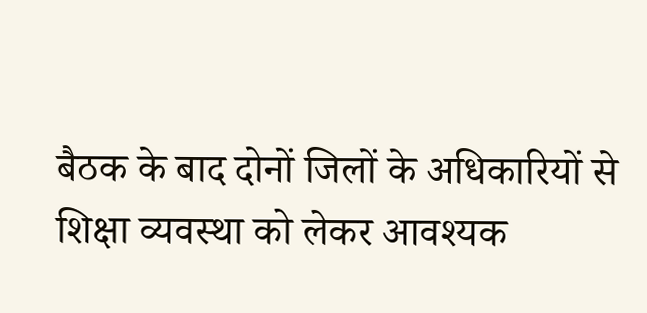बैठक के बाद दोनों जिलों के अधिकारियों से शिक्षा व्यवस्था को लेकर आवश्यक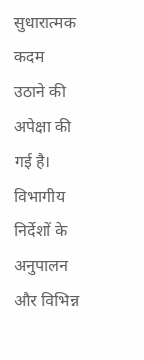सुधारात्मक कदम उठाने की अपेक्षा की गई है। विभागीय निर्देशों के अनुपालन और विभिन्न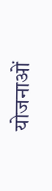योजनाओं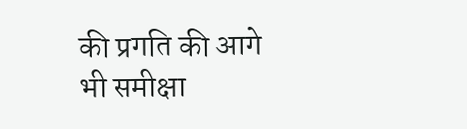की प्रगति की आगे भी समीक्षा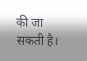की जा सकती है।